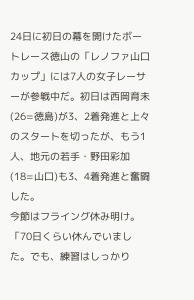24日に初日の幕を開けたボートレース徳山の「レノファ山口カップ」には7人の女子レーサーが参戦中だ。初日は西岡育未(26=徳島)が3、2着発進と上々のスタートを切ったが、もう1人、地元の若手・野田彩加(18=山口)も3、4着発進と奮闘した。
今節はフライング休み明け。「70日くらい休んでいました。でも、練習はしっかり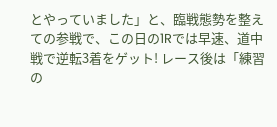とやっていました」と、臨戦態勢を整えての参戦で、この日の1Rでは早速、道中戦で逆転3着をゲット! レース後は「練習の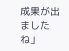成果が出ましたね」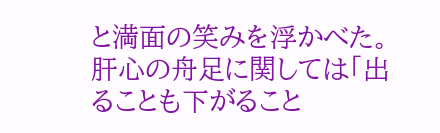と満面の笑みを浮かべた。
肝心の舟足に関しては「出ることも下がること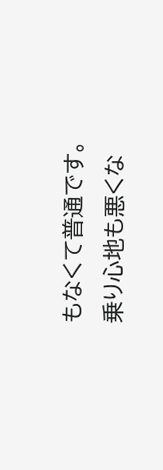もなくて普通です。乗り心地も悪くな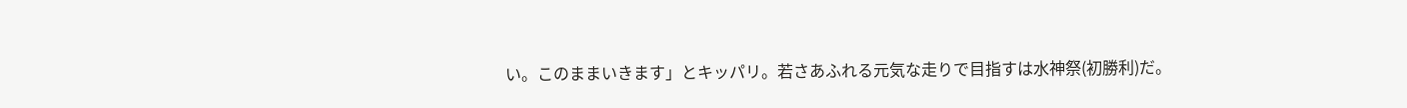い。このままいきます」とキッパリ。若さあふれる元気な走りで目指すは水神祭(初勝利)だ。